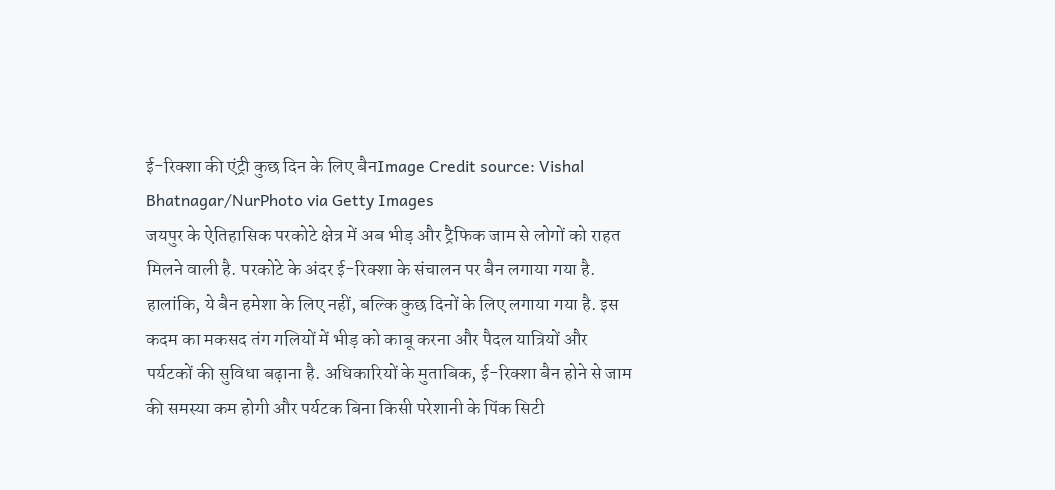ई-रिक्शा की एंट्री कुछ दिन के लिए बैनImage Credit source: Vishal Bhatnagar/NurPhoto via Getty Images
जयपुर के ऐतिहासिक परकोटे क्षेत्र में अब भीड़ और ट्रैफिक जाम से लोगों को राहत मिलने वाली है. परकोटे के अंदर ई-रिक्शा के संचालन पर बैन लगाया गया है. हालांकि, ये बैन हमेशा के लिए नहीं, बल्कि कुछ दिनों के लिए लगाया गया है. इस कदम का मकसद तंग गलियों में भीड़ को काबू करना और पैदल यात्रियों और पर्यटकों की सुविधा बढ़ाना है. अधिकारियों के मुताबिक, ई-रिक्शा बैन होने से जाम की समस्या कम होगी और पर्यटक बिना किसी परेशानी के पिंक सिटी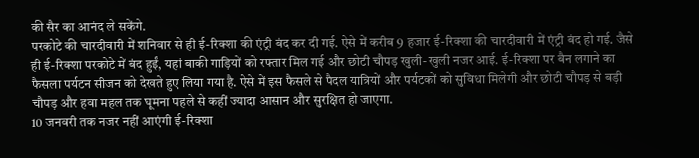की सैर का आनंद ले सकेंगे.
परकोटे की चारदीवारी में शनिवार से ही ई-रिक्शा की एंट्री बंद कर दी गई. ऐसे में करीब 9 हजार ई-रिक्शा की चारदीवारी में एंट्री बंद हो गई. जैसे ही ई-रिक्शा परकोटे में बंद हुईं, यहां बाकी गाड़ियों को रफ्तार मिल गई और छोटी चौपड़ खुली-खुली नजर आई. ई-रिक्शा पर बैन लगाने का फैसला पर्यटन सीजन को देखते हुए लिया गया है. ऐसे में इस फैसले से पैदल यात्रियों और पर्यटकों को सुविधा मिलेगी और छोटी चौपड़ से बड़ी चौपड़ और हवा महल तक घूमना पहले से कहीं ज्यादा आसान और सुरक्षित हो जाएगा.
10 जनवरी तक नजर नहीं आएंगी ई-रिक्शा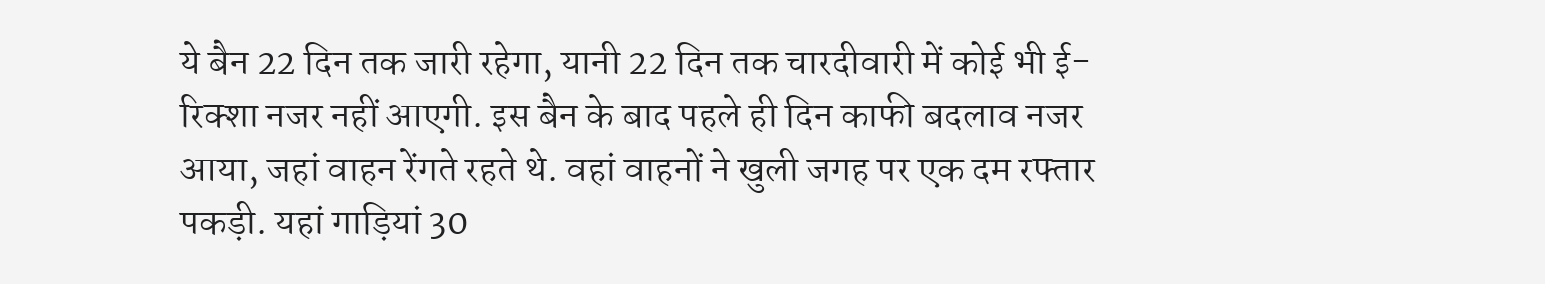ये बैन 22 दिन तक जारी रहेगा, यानी 22 दिन तक चारदीवारी में कोई भी ई-रिक्शा नजर नहीं आएगी. इस बैन के बाद पहले ही दिन काफी बदलाव नजर आया, जहां वाहन रेंगते रहते थे. वहां वाहनों ने खुली जगह पर एक दम रफ्तार पकड़ी. यहां गाड़ियां 30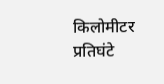किलोमीटर प्रतिघंटे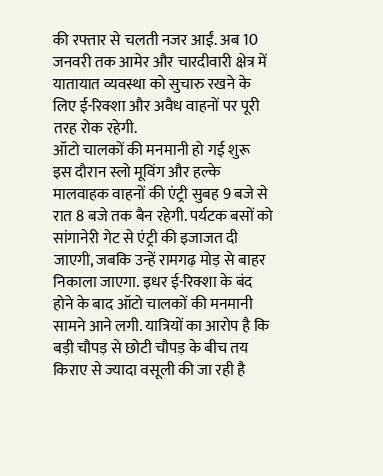की रफ्तार से चलती नजर आईं. अब 10 जनवरी तक आमेर और चारदीवारी क्षेत्र में यातायात व्यवस्था को सुचारु रखने के लिए ई-रिक्शा और अवैध वाहनों पर पूरी तरह रोक रहेगी.
ऑटो चालकों की मनमानी हो गई शुरू
इस दौरान स्लो मूविंग और हल्के मालवाहक वाहनों की एंट्री सुबह 9 बजे से रात 8 बजे तक बैन रहेगी. पर्यटक बसों को सांगानेरी गेट से एंट्री की इजाजत दी जाएगी, जबकि उन्हें रामगढ़ मोड़ से बाहर निकाला जाएगा. इधर ई-रिक्शा के बंद होने के बाद ऑटो चालकों की मनमानी सामने आने लगी. यात्रियों का आरोप है कि बड़ी चौपड़ से छोटी चौपड़ के बीच तय किराए से ज्यादा वसूली की जा रही है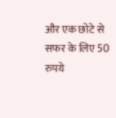और एक छोटे से सफर के लिए 50 रुपये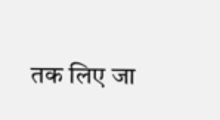तक लिए जा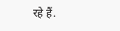रहे हैं.